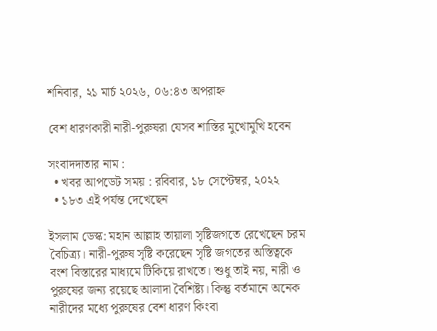শনিবার, ২১ মার্চ ২০২৬, ০৬:৪৩ অপরাহ্ন

বেশ ধারণকারী নারী-পুরুষরা যেসব শাস্তির মুখোমুখি হবেন

সংবাদদাতার নাম :
  • খবর আপডেট সময় : রবিবার, ১৮ সেপ্টেম্বর, ২০২২
  • ১৮৩ এই পর্যন্ত দেখেছেন

ইসলাম ডেস্ক: মহান আল্লাহ তায়ালা সৃষ্টিজগতে রেখেছেন চরম বৈচিত্র্য। নারী-পুরুষ সৃষ্টি করেছেন সৃষ্টি জগতের অস্তিত্বকে বংশ বিস্তারের মাধ্যমে টিকিয়ে রাখতে। শুধু তাই নয়, নারী ও পুরুষের জন্য রয়েছে আলাদা বৈশিষ্ট্য। কিন্তু বর্তমানে অনেক নারীদের মধ্যে পুরুষের বেশ ধারণ কিংবা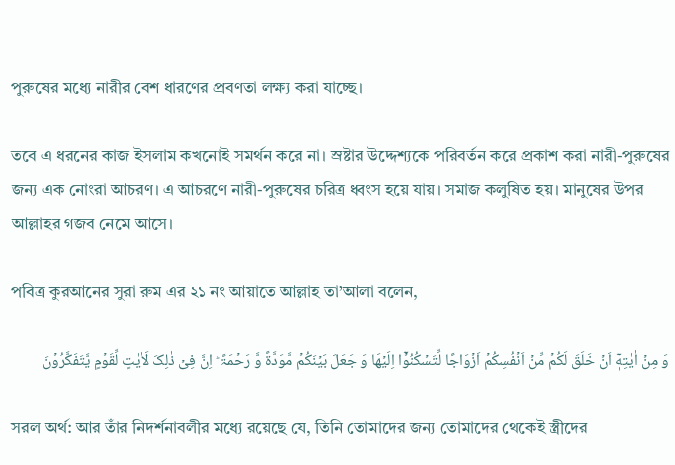পুরুষের মধ্যে নারীর বেশ ধারণের প্রবণতা লক্ষ্য করা যাচ্ছে।

তবে এ ধরনের কাজ ইসলাম কখনোই সমর্থন করে না। স্রষ্টার উদ্দেশ্যকে পরিবর্তন করে প্রকাশ করা নারী-পুরুষের জন্য এক নোংরা আচরণ। এ আচরণে নারী-পুরুষের চরিত্র ধ্বংস হয়ে যায়। সমাজ কলুষিত হয়। মানুষের উপর আল্লাহর গজব নেমে আসে।

পবিত্র কুরআনের সুরা রুম এর ২১ নং আয়াতে আল্লাহ তা’আলা বলেন,

وَ مِنۡ اٰیٰتِهٖۤ اَنۡ خَلَقَ لَکُمۡ مِّنۡ اَنۡفُسِکُمۡ اَزۡوَاجًا لِّتَسۡکُنُوۡۤا اِلَیۡهَا وَ جَعَلَ بَیۡنَکُمۡ مَّوَدَّۃً وَّ رَحۡمَۃً ؕ اِنَّ فِیۡ ذٰلِکَ لَاٰیٰتٍ لِّقَوۡمٍ یَّتَفَکَّرُوۡنَ

সরল অর্থ: আর তাঁর নিদর্শনাবলীর মধ্যে রয়েছে যে, তিনি তোমাদের জন্য তোমাদের থেকেই স্ত্রীদের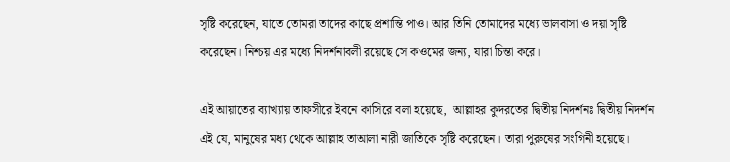সৃষ্টি করেছেন, যাতে তোমরা তাদের কাছে প্রশান্তি পাও। আর তিনি তোমাদের মধ্যে ভালবাসা ও দয়া সৃষ্টি করেছেন। নিশ্চয় এর মধ্যে নিদর্শনাবলী রয়েছে সে কওমের জন্য, যারা চিন্তা করে।

এই আয়াতের ব্যাখ্যায় তাফসীরে ইবনে কাসিরে বলা হয়েছে,  আল্লাহর কুদরতের দ্বিতীয় নিদর্শনঃ দ্বিতীয় নিদর্শন এই যে, মানুষের মধ্য থেকে আল্লাহ তাআলা নারী জাতিকে সৃষ্টি করেছেন। তারা পুরুষের সংগিনী হয়েছে।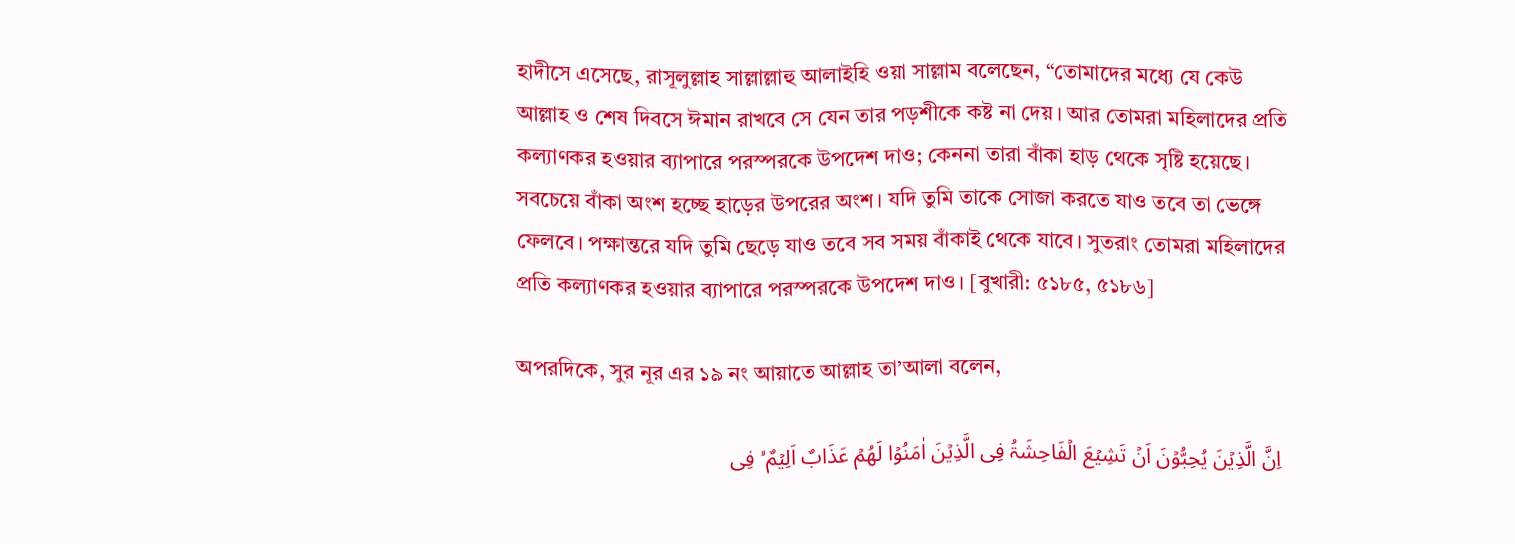হাদীসে এসেছে, রাসূলুল্লাহ সাল্লাল্লাহু আলাইহি ওয়া সাল্লাম বলেছেন, “তোমাদের মধ্যে যে কেউ আল্লাহ ও শেষ দিবসে ঈমান রাখবে সে যেন তার পড়শীকে কষ্ট না দেয়। আর তোমরা মহিলাদের প্রতি কল্যাণকর হওয়ার ব্যাপারে পরস্পরকে উপদেশ দাও; কেননা তারা বাঁকা হাড় থেকে সৃষ্টি হয়েছে। সবচেয়ে বাঁকা অংশ হচ্ছে হাড়ের উপরের অংশ। যদি তুমি তাকে সোজা করতে যাও তবে তা ভেঙ্গে ফেলবে। পক্ষান্তরে যদি তুমি ছেড়ে যাও তবে সব সময় বাঁকাই থেকে যাবে। সুতরাং তোমরা মহিলাদের প্রতি কল্যাণকর হওয়ার ব্যাপারে পরস্পরকে উপদেশ দাও। [বুখারী: ৫১৮৫, ৫১৮৬]

অপরদিকে, সুর নূর এর ১৯ নং আয়াতে আল্লাহ তা’আলা বলেন,

 اِنَّ الَّذِیۡنَ یُحِبُّوۡنَ اَنۡ تَشِیۡعَ الۡفَاحِشَۃُ فِی الَّذِیۡنَ اٰمَنُوۡا لَهُمۡ عَذَابٌ اَلِیۡمٌ ۙ فِی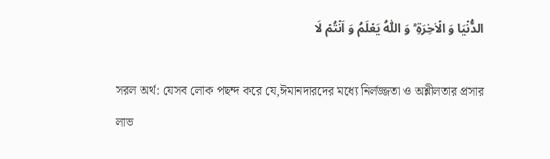الدُّنۡیَا وَ الۡاٰخِرَۃِ ؕ وَ اللّٰهُ یَعۡلَمُ وَ اَنۡتُمۡ لَا

সরল অর্থ: যেসব লোক পছন্দ করে যে,ঈমানদারদের মধ্যে নির্লজ্জতা ও অশ্লীলতার প্রসার লাভ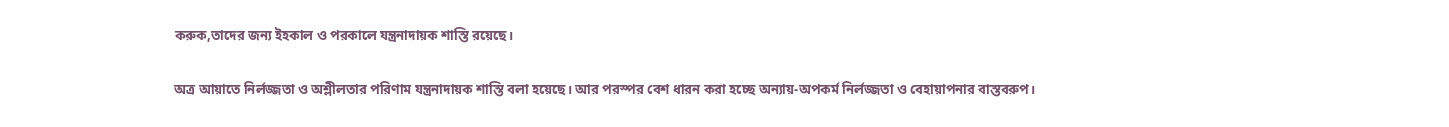করুক,তাদের জন্য ইহকাল ও পরকালে যন্ত্রনাদায়ক শাস্তি রয়েছে।

অত্র আয়াতে নির্লজ্জতা ও অশ্লীলতার পরিণাম যন্ত্রনাদায়ক শাস্তি বলা হয়েছে। আর পরস্পর বেশ ধারন করা হচ্ছে অন্যায়-অপকর্ম নির্লজ্জতা ও বেহায়াপনার বাস্তবরুপ।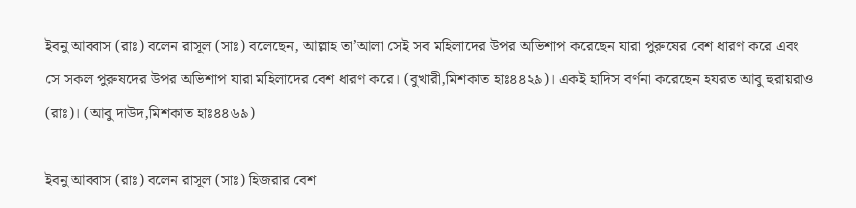ইবনু আব্বাস (রাঃ) বলেন রাসূল (সাঃ) বলেছেন, আল্লাহ তা’আলা সেই সব মহিলাদের উপর অভিশাপ করেছেন যারা পুরুষের বেশ ধারণ করে এবং সে সকল পুরুষদের উপর অভিশাপ যারা মহিলাদের বেশ ধারণ করে। (বুখারী,মিশকাত হাঃ৪৪২৯)। একই হাদিস বর্ণনা করেছেন হযরত আবু হুরায়রাও (রাঃ)। (আবু দাউদ,মিশকাত হাঃ৪৪৬৯)

ইবনু আব্বাস (রাঃ) বলেন রাসূল (সাঃ) হিজরার বেশ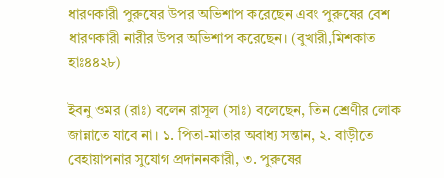ধারণকারী পুরুষের উপর অভিশাপ করেছেন এবং পুরুষের বেশ ধারণকারী নারীর উপর অভিশাপ করেছেন। (বুখারী,মিশকাত হাঃ৪৪২৮)

ইবনু ওমর (রাঃ) বলেন রাসূল (সাঃ) বলেছেন, তিন শ্রেণীর লোক জান্নাতে যাবে না। ১. পিতা-মাতার অবাধ্য সন্তান, ২. বাড়ীতে বেহায়াপনার সুযোগ প্রদাননকারী, ৩. পুরুষের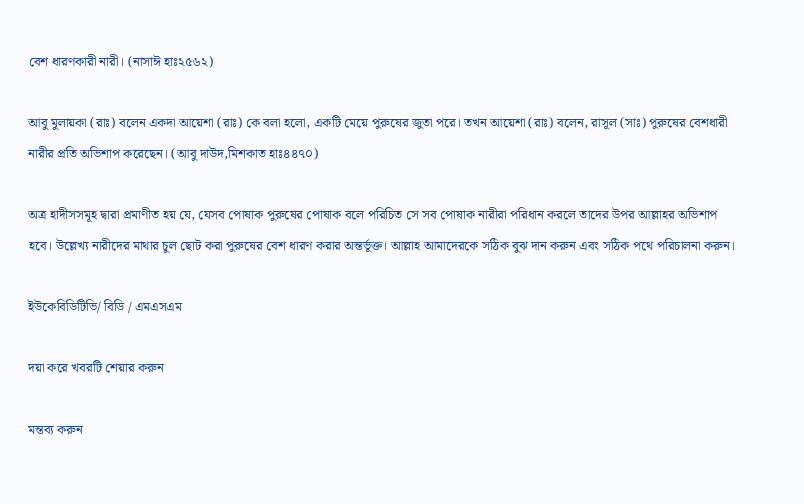বেশ ধারণকারী নারী। (নাসাঈ হাঃ২৫৬২)

আবু মুলায়কা (রাঃ) বলেন একদা আয়েশা (রাঃ) কে বলা হলো, একটি মেয়ে পুরুষের জুতা পরে। তখন আয়েশা (রাঃ) বলেন, রাসূল (সাঃ) পুরুষের বেশধারী নারীর প্রতি অভিশাপ করেছেন। (আবু দাউদ,মিশকাত হাঃ৪৪৭০)

অত্র হাদীসসমূহ দ্বারা প্রমাণীত হয় যে, যেসব পোষাক পুরুষের পোষাক বলে পরিচিত সে সব পোষাক নারীরা পরিধান করলে তাদের ‍উপর আল্লাহর অভিশাপ হবে। উল্লেখ্য নারীদের মাথার চুল ছোট করা পুরুষের বেশ ধারণ করার অন্তর্ভূক্ত। আল্লাহ আমাদেরকে সঠিক বুঝ দান করুন এবং সঠিক পথে পরিচালনা করুন।

ইউকেবিডিটিভি/ বিডি / এমএসএম

দয়া করে খবরটি শেয়ার করুন

মন্তব্য করুন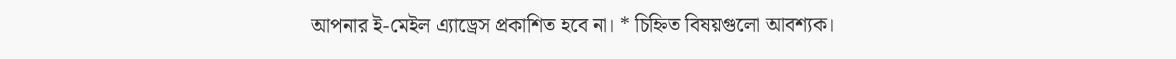আপনার ই-মেইল এ্যাড্রেস প্রকাশিত হবে না। * চিহ্নিত বিষয়গুলো আবশ্যক।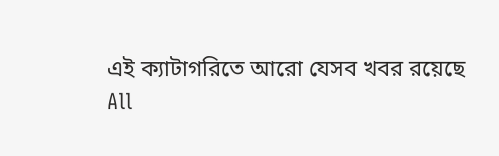এই ক্যাটাগরিতে আরো যেসব খবর রয়েছে
All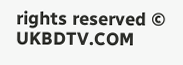rights reserved © UKBDTV.COM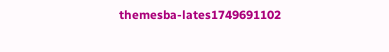themesba-lates1749691102